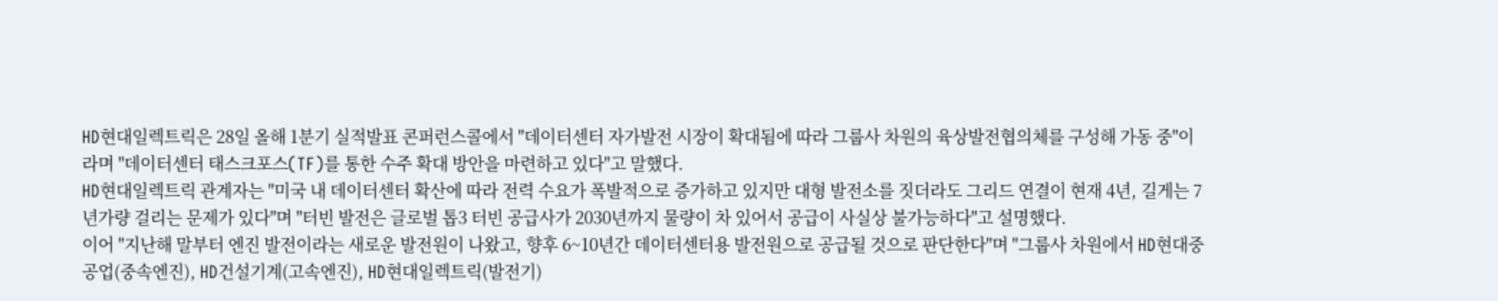HD현대일렉트릭은 28일 올해 1분기 실적발표 콘퍼런스콜에서 "데이터센터 자가발전 시장이 확대됨에 따라 그룹사 차원의 육상발전협의체를 구성해 가동 중"이라며 "데이터센터 태스크포스(TF)를 통한 수주 확대 방안을 마련하고 있다"고 말했다.
HD현대일렉트릭 관계자는 "미국 내 데이터센터 확산에 따라 전력 수요가 폭발적으로 증가하고 있지만 대형 발전소를 짓더라도 그리드 연결이 현재 4년, 길게는 7년가량 걸리는 문제가 있다"며 "터빈 발전은 글로벌 톱3 터빈 공급사가 2030년까지 물량이 차 있어서 공급이 사실상 불가능하다"고 설명했다.
이어 "지난해 말부터 엔진 발전이라는 새로운 발전원이 나왔고, 향후 6~10년간 데이터센터용 발전원으로 공급될 것으로 판단한다"며 "그룹사 차원에서 HD현대중공업(중속엔진), HD건설기계(고속엔진), HD현대일렉트릭(발전기)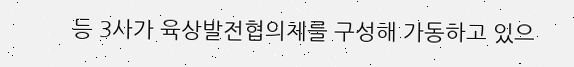등 3사가 육상발전협의체를 구성해 가동하고 있으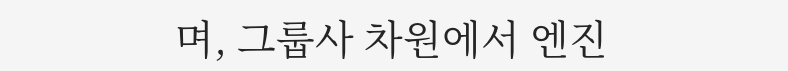며, 그룹사 차원에서 엔진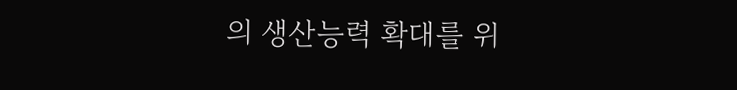의 생산능력 확대를 위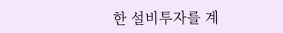한 설비투자를 계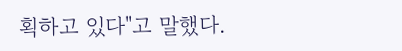획하고 있다"고 말했다.